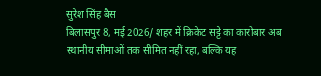सुरेश सिंह बैस
बिलासपुर 8, मई 2026/ शहर में क्रिकेट सट्टे का कारोबार अब स्थानीय सीमाओं तक सीमित नहीं रहा, बल्कि यह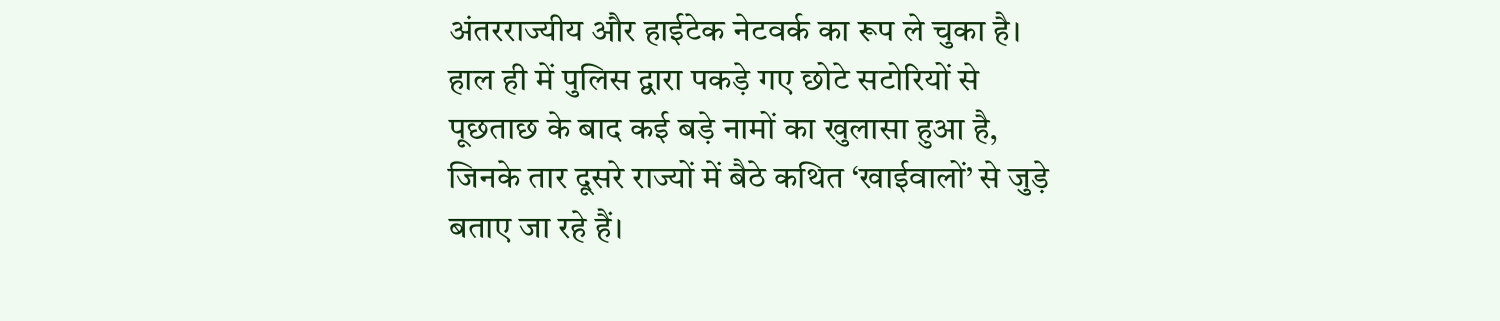अंतरराज्यीय और हाईटेक नेटवर्क का रूप ले चुका है। हाल ही में पुलिस द्वारा पकड़े गए छोटे सटोरियों से पूछताछ के बाद कई बड़े नामों का खुलासा हुआ है, जिनके तार दूसरे राज्यों में बैठे कथित ‘खाईवालों’ से जुड़े बताए जा रहे हैं।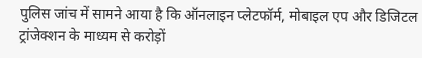पुलिस जांच में सामने आया है कि ऑनलाइन प्लेटफॉर्म, मोबाइल एप और डिजिटल ट्रांजेक्शन के माध्यम से करोड़ों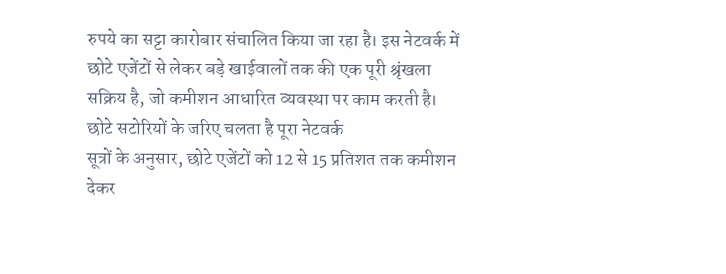रुपये का सट्टा कारोबार संचालित किया जा रहा है। इस नेटवर्क में छोटे एजेंटों से लेकर बड़े खाईवालों तक की एक पूरी श्रृंखला सक्रिय है, जो कमीशन आधारित व्यवस्था पर काम करती है।
छोटे सटोरियों के जरिए चलता है पूरा नेटवर्क
सूत्रों के अनुसार, छोटे एजेंटों को 12 से 15 प्रतिशत तक कमीशन देकर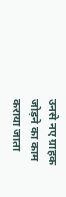उनसे नए ग्राहक जोड़ने का काम कराया जाता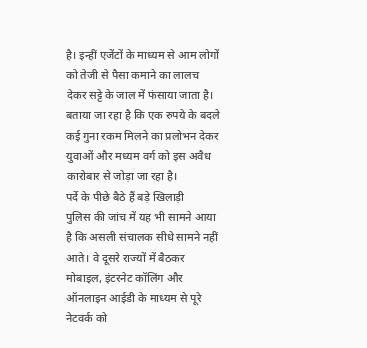है। इन्हीं एजेंटों के माध्यम से आम लोगों को तेजी से पैसा कमाने का लालच देकर सट्टे के जाल में फंसाया जाता है। बताया जा रहा है कि एक रुपये के बदले कई गुना रकम मिलने का प्रलोभन देकर युवाओं और मध्यम वर्ग को इस अवैध कारोबार से जोड़ा जा रहा है।
पर्दे के पीछे बैठे हैं बड़े खिलाड़ी
पुलिस की जांच में यह भी सामने आया है कि असली संचालक सीधे सामने नहीं आते। वे दूसरे राज्यों में बैठकर मोबाइल, इंटरनेट कॉलिंग और ऑनलाइन आईडी के माध्यम से पूरे नेटवर्क को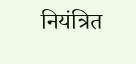नियंत्रित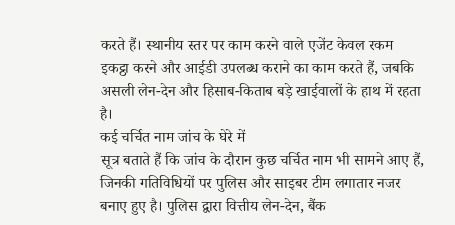करते हैं। स्थानीय स्तर पर काम करने वाले एजेंट केवल रकम इकट्ठा करने और आईडी उपलब्ध कराने का काम करते हैं, जबकि असली लेन-देन और हिसाब-किताब बड़े खाईवालों के हाथ में रहता है।
कई चर्चित नाम जांच के घेरे में
सूत्र बताते हैं कि जांच के दौरान कुछ चर्चित नाम भी सामने आए हैं, जिनकी गतिविधियों पर पुलिस और साइबर टीम लगातार नजर बनाए हुए है। पुलिस द्वारा वित्तीय लेन-देन, बैंक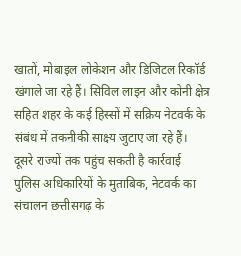खातों, मोबाइल लोकेशन और डिजिटल रिकॉर्ड खंगाले जा रहे हैं। सिविल लाइन और कोनी क्षेत्र सहित शहर के कई हिस्सों में सक्रिय नेटवर्क के संबंध में तकनीकी साक्ष्य जुटाए जा रहे हैं।
दूसरे राज्यों तक पहुंच सकती है कार्रवाई
पुलिस अधिकारियों के मुताबिक, नेटवर्क का संचालन छत्तीसगढ़ के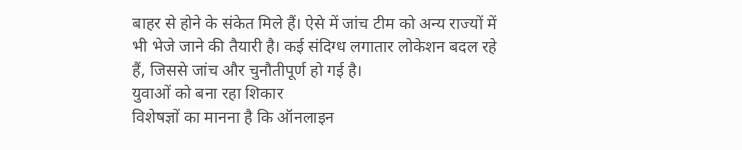बाहर से होने के संकेत मिले हैं। ऐसे में जांच टीम को अन्य राज्यों में भी भेजे जाने की तैयारी है। कई संदिग्ध लगातार लोकेशन बदल रहे हैं, जिससे जांच और चुनौतीपूर्ण हो गई है।
युवाओं को बना रहा शिकार
विशेषज्ञों का मानना है कि ऑनलाइन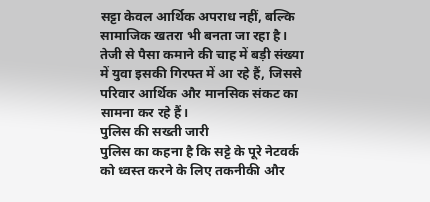सट्टा केवल आर्थिक अपराध नहीं, बल्कि सामाजिक खतरा भी बनता जा रहा है। तेजी से पैसा कमाने की चाह में बड़ी संख्या में युवा इसकी गिरफ्त में आ रहे हैं, जिससे परिवार आर्थिक और मानसिक संकट का सामना कर रहे हैं।
पुलिस की सख्ती जारी
पुलिस का कहना है कि सट्टे के पूरे नेटवर्क को ध्वस्त करने के लिए तकनीकी और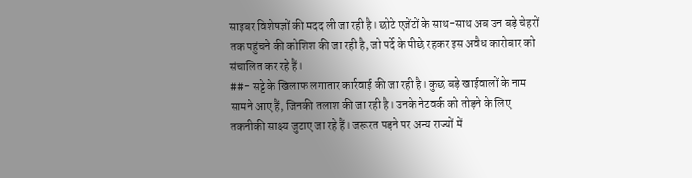साइबर विशेषज्ञों की मदद ली जा रही है। छोटे एजेंटों के साथ-साथ अब उन बड़े चेहरों तक पहुंचने की कोशिश की जा रही है, जो पर्दे के पीछे रहकर इस अवैध कारोबार को संचालित कर रहे हैं।
##- सट्टे के खिलाफ लगातार कार्रवाई की जा रही है। कुछ बड़े खाईवालों के नाम सामने आए हैं, जिनकी तलाश की जा रही है। उनके नेटवर्क को तोड़ने के लिए तकनीकी साक्ष्य जुटाए जा रहे हैं। जरूरत पड़ने पर अन्य राज्यों में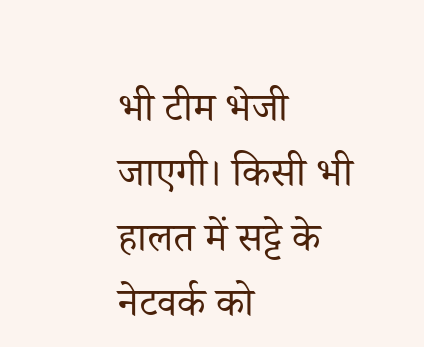भी टीम भेजी जाएगी। किसी भी हालत में सट्टे के नेटवर्क को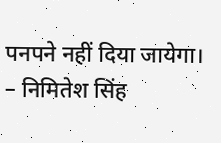पनपने नहीं दिया जायेगा।
– निमितेश सिंह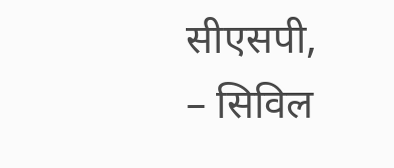सीएसपी,
– सिविल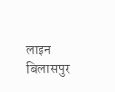लाइन बिलासपुर